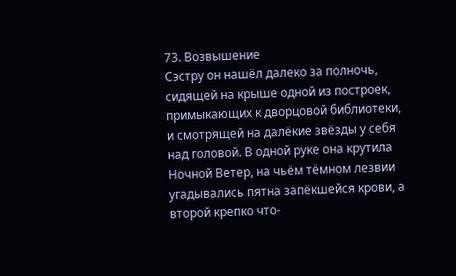73. Возвышение
Сэстру он нашёл далеко за полночь, сидящей на крыше одной из построек, примыкающих к дворцовой библиотеки, и смотрящей на далёкие звёзды у себя над головой. В одной руке она крутила Ночной Ветер, на чьём тёмном лезвии угадывались пятна запёкшейся крови, а второй крепко что-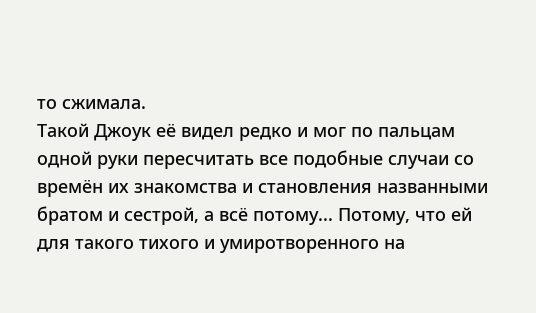то сжимала.
Такой Джоук её видел редко и мог по пальцам одной руки пересчитать все подобные случаи со времён их знакомства и становления названными братом и сестрой, а всё потому... Потому, что ей для такого тихого и умиротворенного на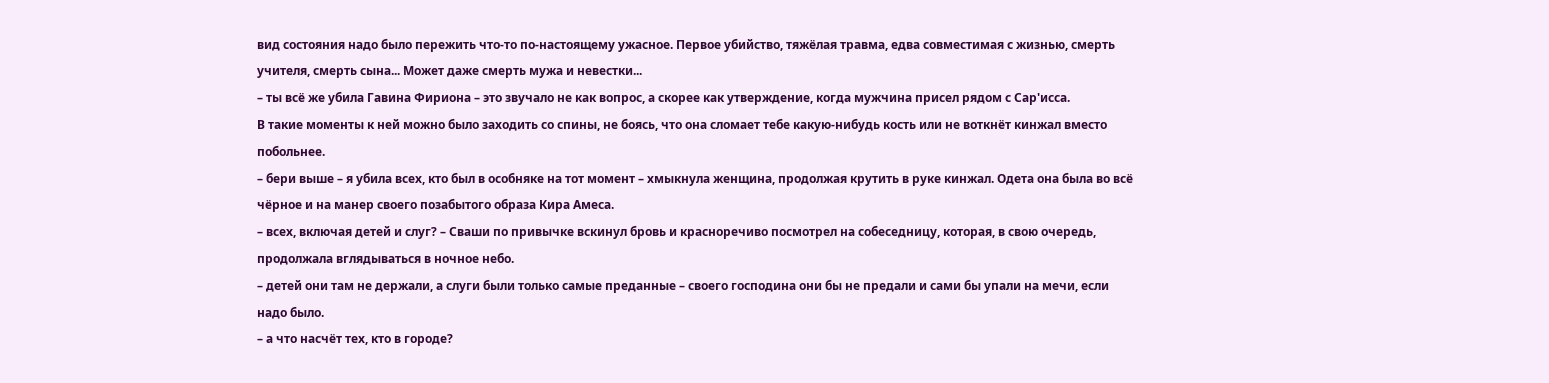вид состояния надо было пережить что-то по-настоящему ужасное. Первое убийство, тяжёлая травма, едва совместимая с жизнью, смерть учителя, смерть сына... Может даже смерть мужа и невестки...
– ты всё же убила Гавина Фириона – это звучало не как вопрос, а скорее как утверждение, когда мужчина присел рядом с Сар'исса.
В такие моменты к ней можно было заходить со спины, не боясь, что она сломает тебе какую-нибудь кость или не воткнёт кинжал вместо побольнее.
– бери выше – я убила всех, кто был в особняке на тот момент – хмыкнула женщина, продолжая крутить в руке кинжал. Одета она была во всё чёрное и на манер своего позабытого образа Кира Амеса.
– всех, включая детей и слуг? – Сваши по привычке вскинул бровь и красноречиво посмотрел на собеседницу, которая, в свою очередь, продолжала вглядываться в ночное небо.
– детей они там не держали, а слуги были только самые преданные – своего господина они бы не предали и сами бы упали на мечи, если надо было.
– а что насчёт тех, кто в городе?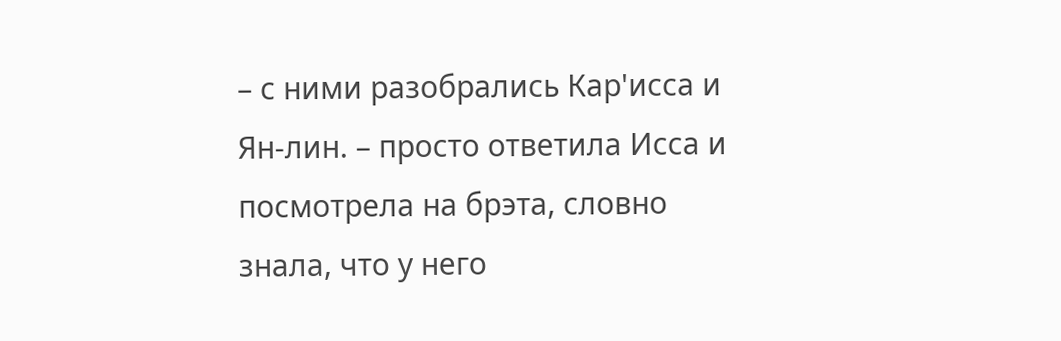– с ними разобрались Кар'исса и Ян-лин. – просто ответила Исса и посмотрела на брэта, словно знала, что у него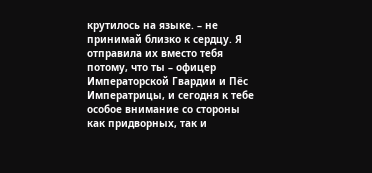крутилось на языке. – не принимай близко к сердцу. Я отправила их вместо тебя потому, что ты – офицер Императорской Гвардии и Пёс Императрицы, и сегодня к тебе особое внимание со стороны как придворных, так и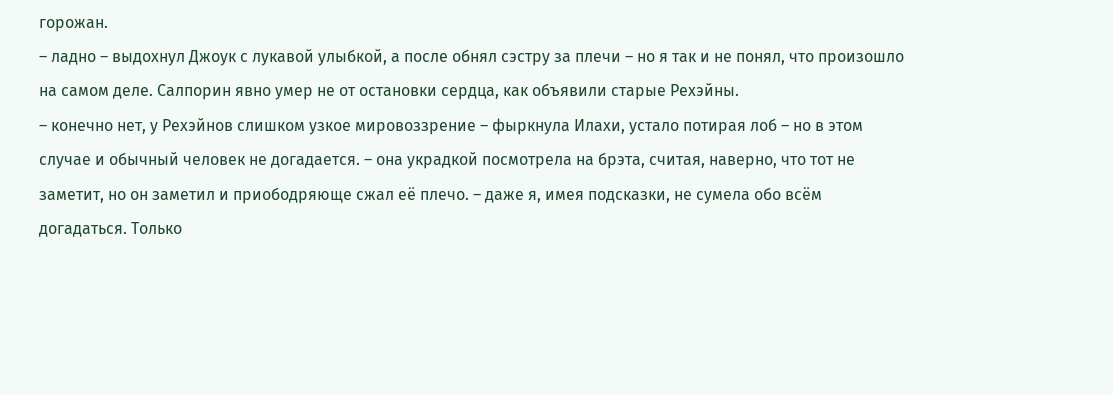горожан.
– ладно – выдохнул Джоук с лукавой улыбкой, а после обнял сэстру за плечи – но я так и не понял, что произошло на самом деле. Салпорин явно умер не от остановки сердца, как объявили старые Рехэйны.
– конечно нет, у Рехэйнов слишком узкое мировоззрение – фыркнула Илахи, устало потирая лоб – но в этом случае и обычный человек не догадается. – она украдкой посмотрела на брэта, считая, наверно, что тот не заметит, но он заметил и приободряюще сжал её плечо. – даже я, имея подсказки, не сумела обо всём догадаться. Только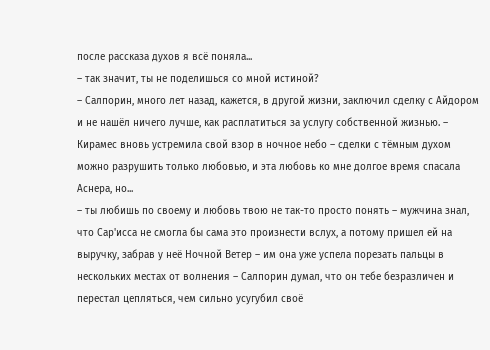после рассказа духов я всё поняла...
– так значит, ты не поделишься со мной истиной?
– Салпорин, много лет назад, кажется, в другой жизни, заключил сделку с Айдором и не нашёл ничего лучше, как расплатиться за услугу собственной жизнью. – Кирамес вновь устремила свой взор в ночное небо – сделки с тёмным духом можно разрушить только любовью, и эта любовь ко мне долгое время спасала Аснера, но...
– ты любишь по своему и любовь твою не так-то просто понять – мужчина знал, что Сар'исса не смогла бы сама это произнести вслух, а потому пришел ей на выручку, забрав у неё Ночной Ветер – им она уже успела порезать пальцы в нескольких местах от волнения – Салпорин думал, что он тебе безразличен и перестал цепляться, чем сильно усугубил своё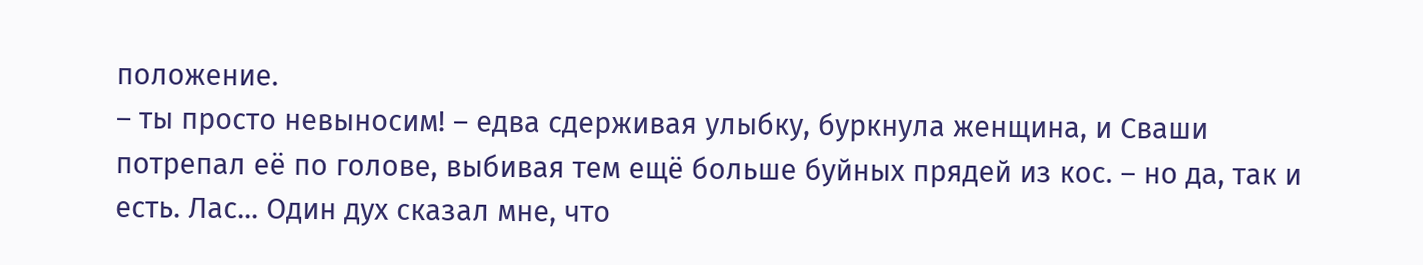положение.
– ты просто невыносим! – едва сдерживая улыбку, буркнула женщина, и Сваши потрепал её по голове, выбивая тем ещё больше буйных прядей из кос. – но да, так и есть. Лас... Один дух сказал мне, что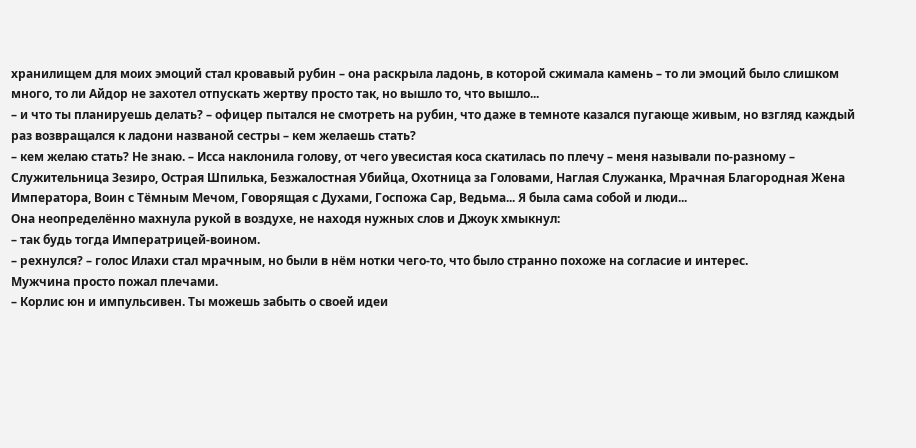хранилищем для моих эмоций стал кровавый рубин – она раскрыла ладонь, в которой сжимала камень – то ли эмоций было слишком много, то ли Айдор не захотел отпускать жертву просто так, но вышло то, что вышло...
– и что ты планируешь делать? – офицер пытался не смотреть на рубин, что даже в темноте казался пугающе живым, но взгляд каждый раз возвращался к ладони названой сестры – кем желаешь стать?
– кем желаю стать? Не знаю. – Исса наклонила голову, от чего увесистая коса скатилась по плечу – меня называли по-разному – Служительница Зезиро, Острая Шпилька, Безжалостная Убийца, Охотница за Головами, Наглая Служанка, Мрачная Благородная Жена Императора, Воин с Тёмным Мечом, Говорящая с Духами, Госпожа Сар, Ведьма... Я была сама собой и люди...
Она неопределённо махнула рукой в воздухе, не находя нужных слов и Джоук хмыкнул:
– так будь тогда Императрицей-воином.
– рехнулся? – голос Илахи стал мрачным, но были в нём нотки чего-то, что было странно похоже на согласие и интерес.
Мужчина просто пожал плечами.
– Корлис юн и импульсивен. Ты можешь забыть о своей идеи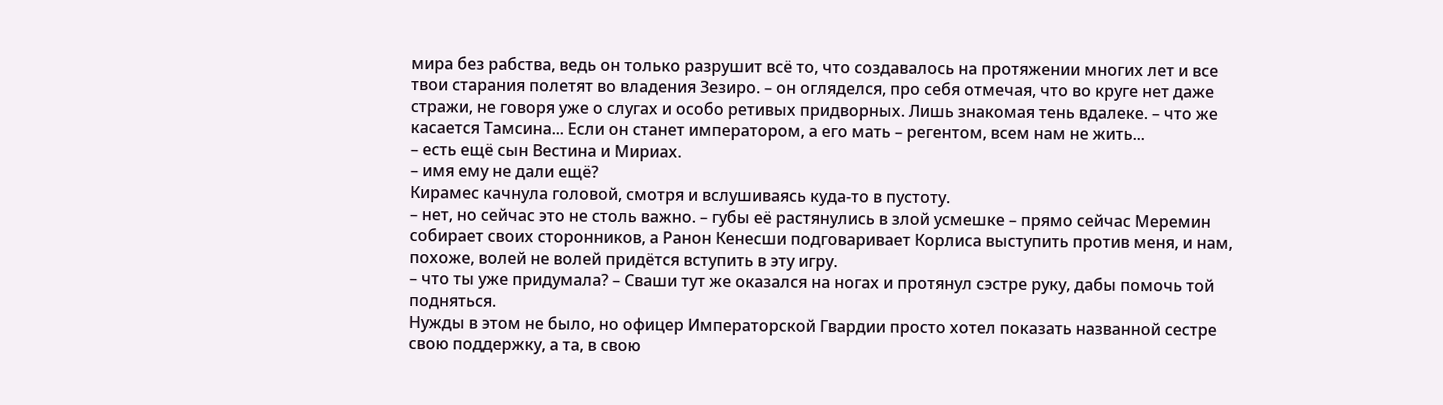мира без рабства, ведь он только разрушит всё то, что создавалось на протяжении многих лет и все твои старания полетят во владения Зезиро. – он огляделся, про себя отмечая, что во круге нет даже стражи, не говоря уже о слугах и особо ретивых придворных. Лишь знакомая тень вдалеке. – что же касается Тамсина... Если он станет императором, а его мать – регентом, всем нам не жить...
– есть ещё сын Вестина и Мириах.
– имя ему не дали ещё?
Кирамес качнула головой, смотря и вслушиваясь куда-то в пустоту.
– нет, но сейчас это не столь важно. – губы её растянулись в злой усмешке – прямо сейчас Меремин собирает своих сторонников, а Ранон Кенесши подговаривает Корлиса выступить против меня, и нам, похоже, волей не волей придётся вступить в эту игру.
– что ты уже придумала? – Сваши тут же оказался на ногах и протянул сэстре руку, дабы помочь той подняться.
Нужды в этом не было, но офицер Императорской Гвардии просто хотел показать названной сестре свою поддержку, а та, в свою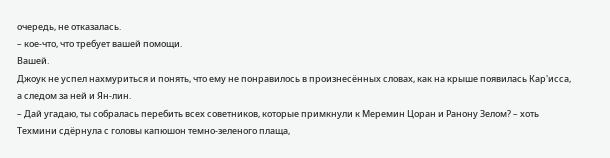очередь, не отказалась.
– кое-что, что требует вашей помощи.
Вашей.
Джоук не успел нахмуриться и понять, что ему не понравилось в произнесённых словах, как на крыше появилась Кар'исса, а следом за ней и Ян-лин.
– Дай угадаю, ты собралась перебить всех советников, которые примкнули к Меремин Цоран и Ранону Зелом? – хоть Техмини сдёрнула с головы капюшон темно-зеленого плаща,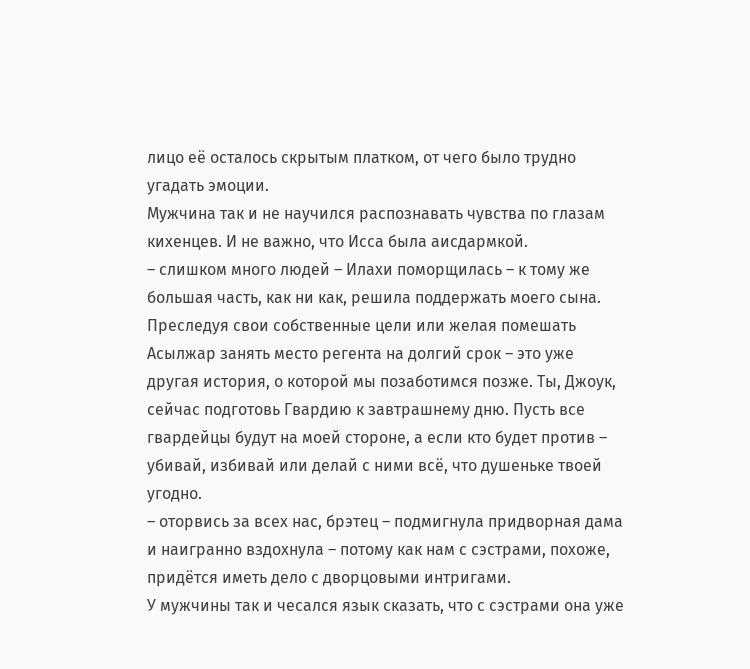лицо её осталось скрытым платком, от чего было трудно угадать эмоции.
Мужчина так и не научился распознавать чувства по глазам кихенцев. И не важно, что Исса была аисдармкой.
– слишком много людей – Илахи поморщилась – к тому же большая часть, как ни как, решила поддержать моего сына. Преследуя свои собственные цели или желая помешать Асылжар занять место регента на долгий срок – это уже другая история, о которой мы позаботимся позже. Ты, Джоук, сейчас подготовь Гвардию к завтрашнему дню. Пусть все гвардейцы будут на моей стороне, а если кто будет против – убивай, избивай или делай с ними всё, что душеньке твоей угодно.
– оторвись за всех нас, брэтец – подмигнула придворная дама и наигранно вздохнула – потому как нам с сэстрами, похоже, придётся иметь дело с дворцовыми интригами.
У мужчины так и чесался язык сказать, что с сэстрами она уже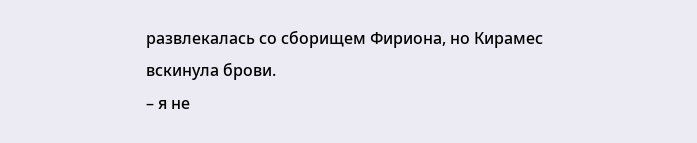развлекалась со сборищем Фириона, но Кирамес вскинула брови.
– я не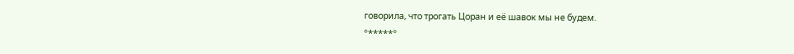говорила, что трогать Цоран и её шавок мы не будем.
°*****°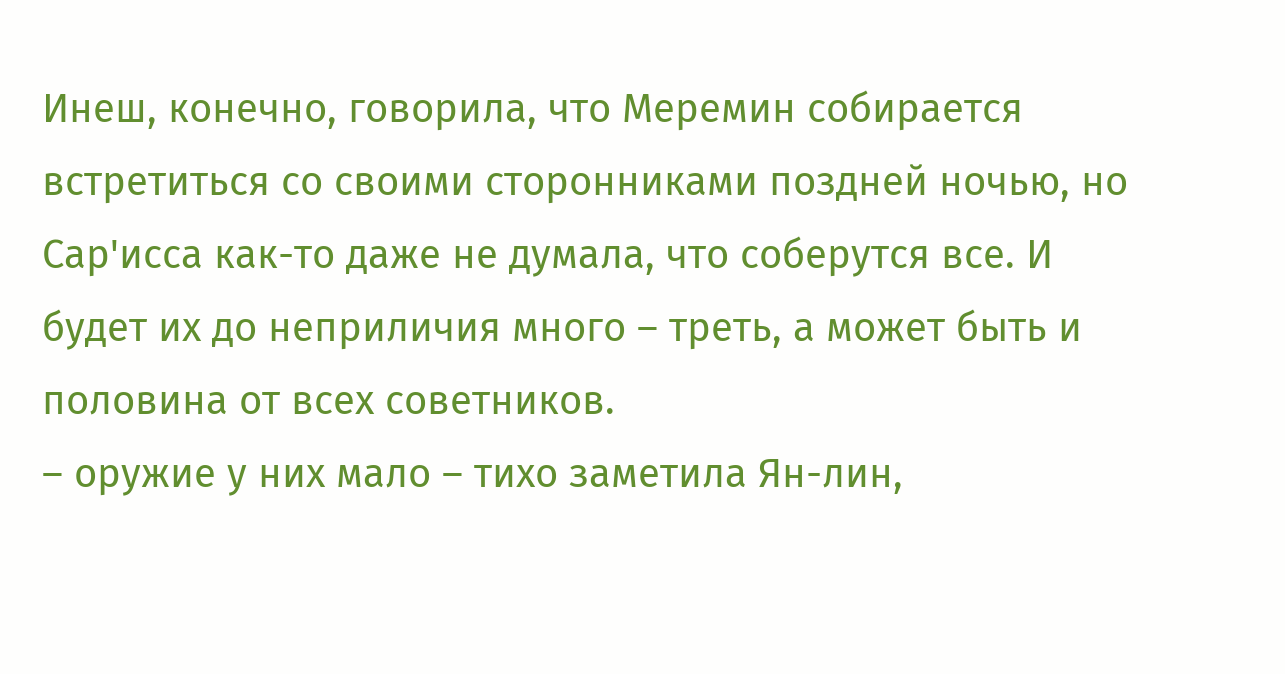Инеш, конечно, говорила, что Меремин собирается встретиться со своими сторонниками поздней ночью, но Сар'исса как-то даже не думала, что соберутся все. И будет их до неприличия много – треть, а может быть и половина от всех советников.
– оружие у них мало – тихо заметила Ян-лин,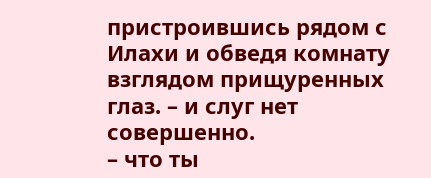пристроившись рядом с Илахи и обведя комнату взглядом прищуренных глаз. – и слуг нет совершенно.
– что ты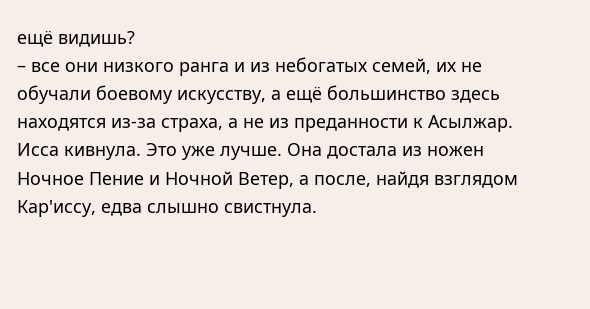ещё видишь?
– все они низкого ранга и из небогатых семей, их не обучали боевому искусству, а ещё большинство здесь находятся из-за страха, а не из преданности к Асылжар.
Исса кивнула. Это уже лучше. Она достала из ножен Ночное Пение и Ночной Ветер, а после, найдя взглядом Кар'иссу, едва слышно свистнула.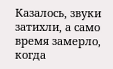Казалось, звуки затихли, а само время замерло, когда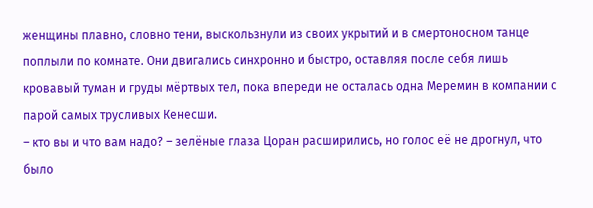женщины плавно, словно тени, выскользнули из своих укрытий и в смертоносном танце поплыли по комнате. Они двигались синхронно и быстро, оставляя после себя лишь кровавый туман и груды мёртвых тел, пока впереди не осталась одна Меремин в компании с парой самых трусливых Кенесши.
– кто вы и что вам надо? – зелёные глаза Цоран расширились, но голос её не дрогнул, что было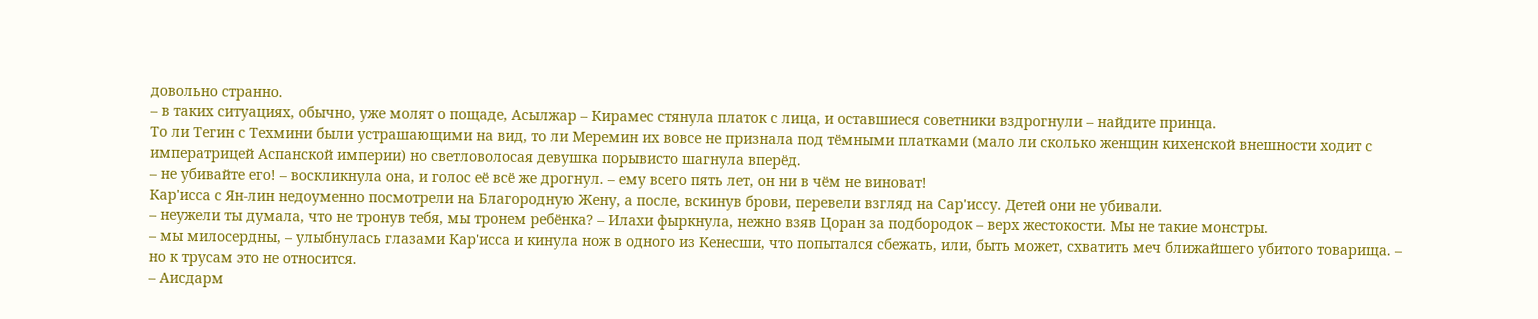довольно странно.
– в таких ситуациях, обычно, уже молят о пощаде, Асылжар – Кирамес стянула платок с лица, и оставшиеся советники вздрогнули – найдите принца.
То ли Тегин с Техмини были устрашающими на вид, то ли Меремин их вовсе не признала под тёмными платками (мало ли сколько женщин кихенской внешности ходит с императрицей Аспанской империи) но светловолосая девушка порывисто шагнула вперёд.
– не убивайте его! – воскликнула она, и голос её всё же дрогнул. – ему всего пять лет, он ни в чём не виноват!
Кар'исса с Ян-лин недоуменно посмотрели на Благородную Жену, а после, вскинув брови, перевели взгляд на Сар'иссу. Детей они не убивали.
– неужели ты думала, что не тронув тебя, мы тронем ребёнка? – Илахи фыркнула, нежно взяв Цоран за подбородок – верх жестокости. Мы не такие монстры.
– мы милосердны, – улыбнулась глазами Кар'исса и кинула нож в одного из Кенесши, что попытался сбежать, или, быть может, схватить меч ближайшего убитого товарища. – но к трусам это не относится.
– Аисдарм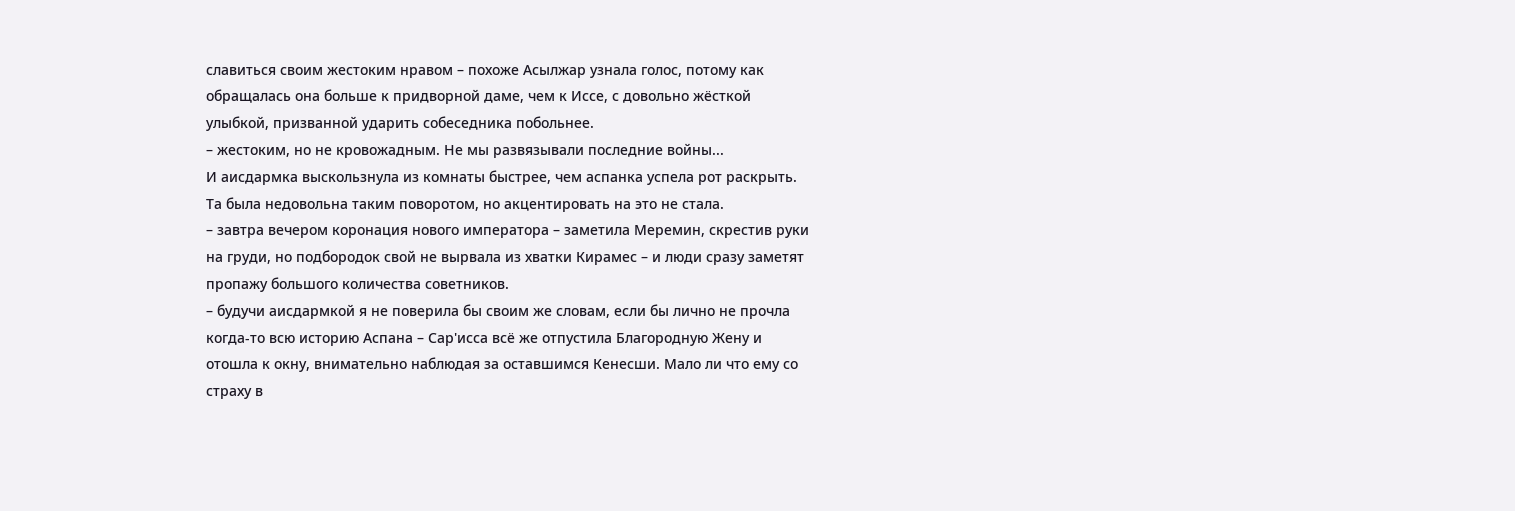славиться своим жестоким нравом – похоже Асылжар узнала голос, потому как обращалась она больше к придворной даме, чем к Иссе, с довольно жёсткой улыбкой, призванной ударить собеседника побольнее.
– жестоким, но не кровожадным. Не мы развязывали последние войны...
И аисдармка выскользнула из комнаты быстрее, чем аспанка успела рот раскрыть. Та была недовольна таким поворотом, но акцентировать на это не стала.
– завтра вечером коронация нового императора – заметила Меремин, скрестив руки на груди, но подбородок свой не вырвала из хватки Кирамес – и люди сразу заметят пропажу большого количества советников.
– будучи аисдармкой я не поверила бы своим же словам, если бы лично не прочла когда-то всю историю Аспана – Сар'исса всё же отпустила Благородную Жену и отошла к окну, внимательно наблюдая за оставшимся Кенесши. Мало ли что ему со страху в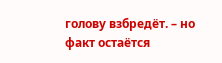голову взбредёт. – но факт остаётся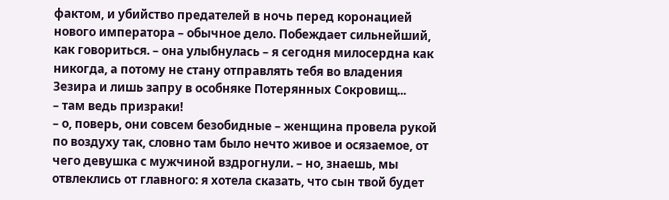фактом, и убийство предателей в ночь перед коронацией нового императора – обычное дело. Побеждает сильнейший, как говориться. – она улыбнулась – я сегодня милосердна как никогда, а потому не стану отправлять тебя во владения Зезира и лишь запру в особняке Потерянных Сокровищ...
– там ведь призраки!
– о, поверь, они совсем безобидные – женщина провела рукой по воздуху так, словно там было нечто живое и осязаемое, от чего девушка с мужчиной вздрогнули. – но, знаешь, мы отвлеклись от главного: я хотела сказать, что сын твой будет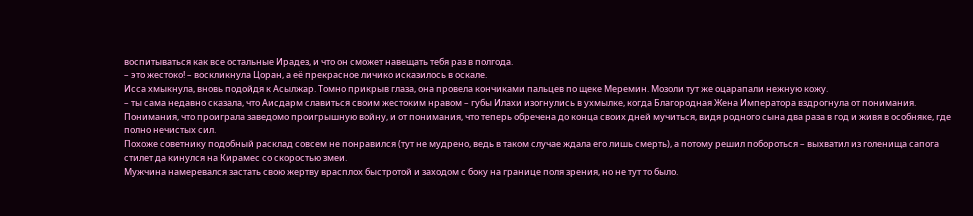воспитываться как все остальные Ирадез, и что он сможет навещать тебя раз в полгода.
– это жестоко! – воскликнула Цоран, а её прекрасное личико исказилось в оскале.
Исса хмыкнула, вновь подойдя к Асылжар. Томно прикрыв глаза, она провела кончиками пальцев по щеке Меремин. Мозоли тут же оцарапали нежную кожу.
– ты сама недавно сказала, что Аисдарм славиться своим жестоким нравом – губы Илахи изогнулись в ухмылке, когда Благородная Жена Императора вздрогнула от понимания.
Понимания, что проиграла заведомо проигрышную войну, и от понимания, что теперь обречена до конца своих дней мучиться, видя родного сына два раза в год и живя в особняке, где полно нечистых сил.
Похоже советнику подобный расклад совсем не понравился (тут не мудрено, ведь в таком случае ждала его лишь смерть), а потому решил побороться – выхватил из голенища сапога стилет да кинулся на Кирамес со скоростью змеи.
Мужчина намеревался застать свою жертву врасплох быстротой и заходом с боку на границе поля зрения, но не тут то было.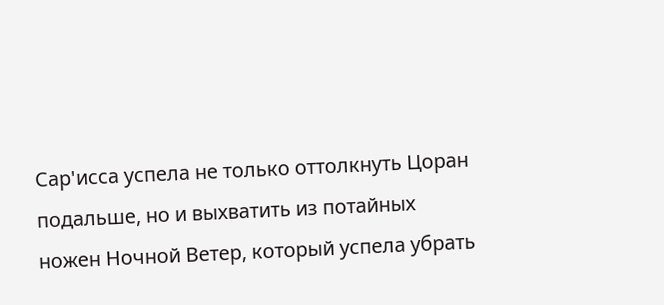Сар'исса успела не только оттолкнуть Цоран подальше, но и выхватить из потайных ножен Ночной Ветер, который успела убрать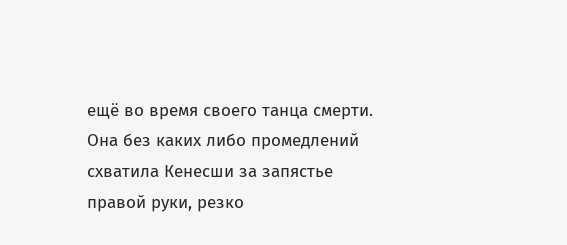ещё во время своего танца смерти. Она без каких либо промедлений схватила Кенесши за запястье правой руки, резко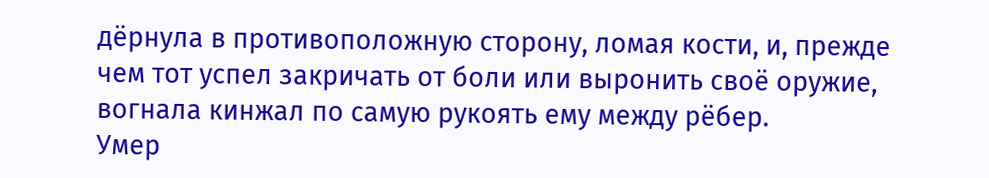дёрнула в противоположную сторону, ломая кости, и, прежде чем тот успел закричать от боли или выронить своё оружие, вогнала кинжал по самую рукоять ему между рёбер.
Умер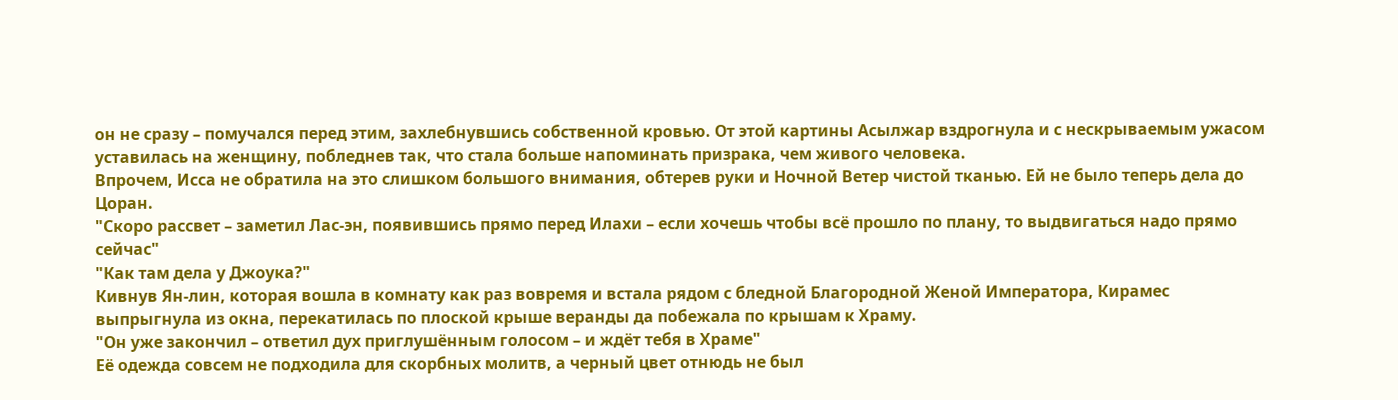он не сразу – помучался перед этим, захлебнувшись собственной кровью. От этой картины Асылжар вздрогнула и с нескрываемым ужасом уставилась на женщину, побледнев так, что стала больше напоминать призрака, чем живого человека.
Впрочем, Исса не обратила на это слишком большого внимания, обтерев руки и Ночной Ветер чистой тканью. Ей не было теперь дела до Цоран.
"Скоро рассвет – заметил Лас-эн, появившись прямо перед Илахи – если хочешь чтобы всё прошло по плану, то выдвигаться надо прямо сейчас"
"Как там дела у Джоука?"
Кивнув Ян-лин, которая вошла в комнату как раз вовремя и встала рядом с бледной Благородной Женой Императора, Кирамес выпрыгнула из окна, перекатилась по плоской крыше веранды да побежала по крышам к Храму.
"Он уже закончил – ответил дух приглушённым голосом – и ждёт тебя в Храме"
Её одежда совсем не подходила для скорбных молитв, а черный цвет отнюдь не был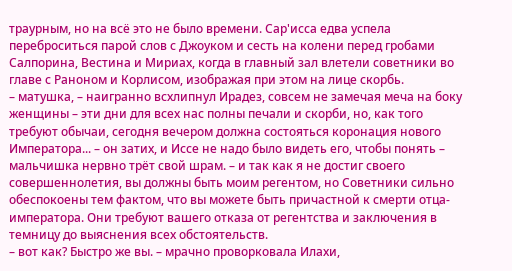траурным, но на всё это не было времени. Сар'исса едва успела переброситься парой слов с Джоуком и сесть на колени перед гробами Салпорина, Вестина и Мириах, когда в главный зал влетели советники во главе с Раноном и Корлисом, изображая при этом на лице скорбь.
– матушка, – наигранно всхлипнул Ирадез, совсем не замечая меча на боку женщины – эти дни для всех нас полны печали и скорби, но, как того требуют обычаи, сегодня вечером должна состояться коронация нового Императора... – он затих, и Иссе не надо было видеть его, чтобы понять – мальчишка нервно трёт свой шрам. – и так как я не достиг своего совершеннолетия, вы должны быть моим регентом, но Советники сильно обеспокоены тем фактом, что вы можете быть причастной к смерти отца-императора. Они требуют вашего отказа от регентства и заключения в темницу до выяснения всех обстоятельств.
– вот как? Быстро же вы. – мрачно проворковала Илахи,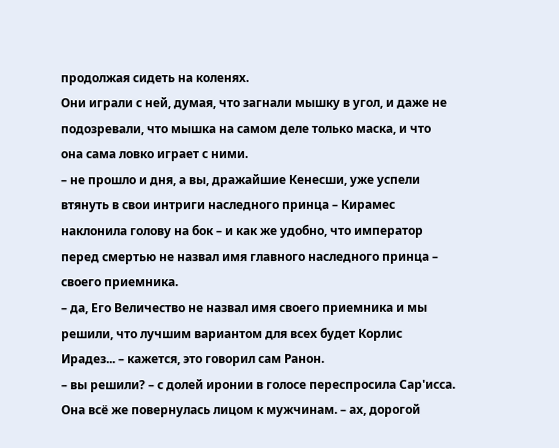продолжая сидеть на коленях.
Они играли с ней, думая, что загнали мышку в угол, и даже не подозревали, что мышка на самом деле только маска, и что она сама ловко играет с ними.
– не прошло и дня, а вы, дражайшие Кенесши, уже успели втянуть в свои интриги наследного принца – Кирамес наклонила голову на бок – и как же удобно, что император перед смертью не назвал имя главного наследного принца – своего приемника.
– да, Его Величество не назвал имя своего приемника и мы решили, что лучшим вариантом для всех будет Корлис Ирадез... – кажется, это говорил сам Ранон.
– вы решили? – с долей иронии в голосе переспросила Сар'исса. Она всё же повернулась лицом к мужчинам. – ах, дорогой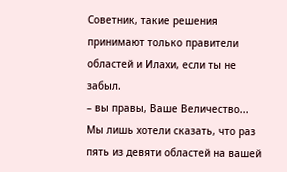Советник, такие решения принимают только правители областей и Илахи, если ты не забыл.
– вы правы, Ваше Величество... Мы лишь хотели сказать, что раз пять из девяти областей на вашей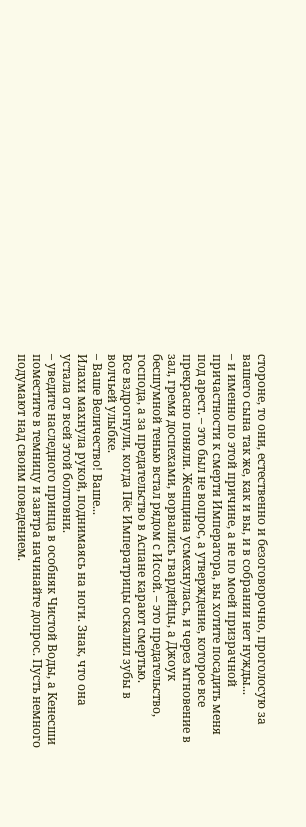стороне, то они, естественно и безоговорочно, проголосую за вашего сына так же, как и вы, и в собрании нет нужды...
– и именно по этой причине, а не по моей призрачной причастности к смерти Императора, вы хотите посадить меня под арест. – это был не вопрос, а утверждение, которое все прекрасно поняли. Женщина усмехнулась, и через мгновение в зал, гремя доспехами, ворвались гвардейцы, а Джоук бесшумной тенью встал рядом с Иссой. – это предательство, господа, а за предательство в Аспане карают смертью.
Все вздрогнули, когда Пёс Императрицы оскалил зубы в волчьей улыбке.
– Ваше Величество! Ваше...
Илахи махнула рукой, поднимаясь на ноги. Знак, что она устала от всей этой болтовни.
– уведите наследного принца в особняк Чистой Воды, а Кенесши поместите в темницу и завтра начинайте допрос. Пусть немного подумают над своим поведением.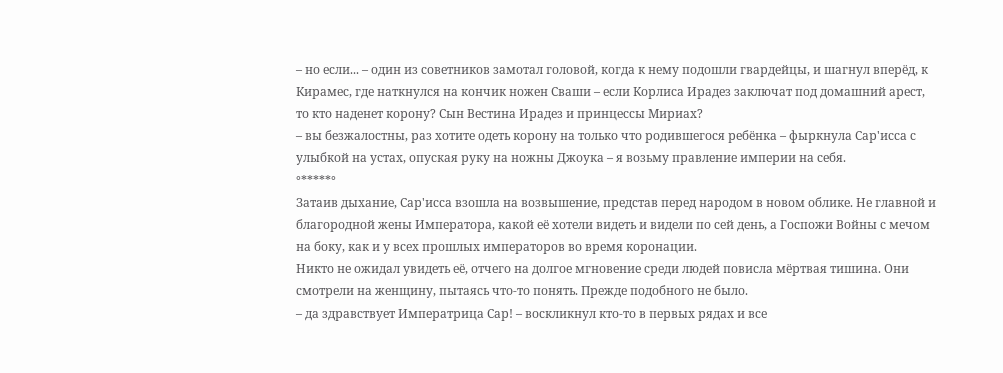– но если... – один из советников замотал головой, когда к нему подошли гвардейцы, и шагнул вперёд, к Кирамес, где наткнулся на кончик ножен Сваши – если Корлиса Ирадез заключат под домашний арест, то кто наденет корону? Сын Вестина Ирадез и принцессы Мириах?
– вы безжалостны, раз хотите одеть корону на только что родившегося ребёнка – фыркнула Сар'исса с улыбкой на устах, опуская руку на ножны Джоука – я возьму правление империи на себя.
°*****°
Затаив дыхание, Сар'исса взошла на возвышение, представ перед народом в новом облике. Не главной и благородной жены Императора, какой её хотели видеть и видели по сей день, а Госпожи Войны с мечом на боку, как и у всех прошлых императоров во время коронации.
Никто не ожидал увидеть её, отчего на долгое мгновение среди людей повисла мёртвая тишина. Они смотрели на женщину, пытаясь что-то понять. Прежде подобного не было.
– да здравствует Императрица Сар! – воскликнул кто-то в первых рядах и все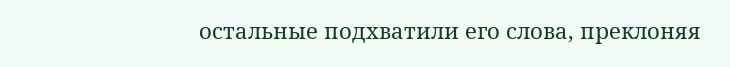остальные подхватили его слова, преклоняя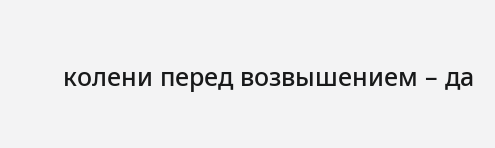колени перед возвышением – да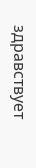здравствует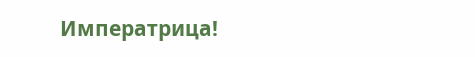Императрица!